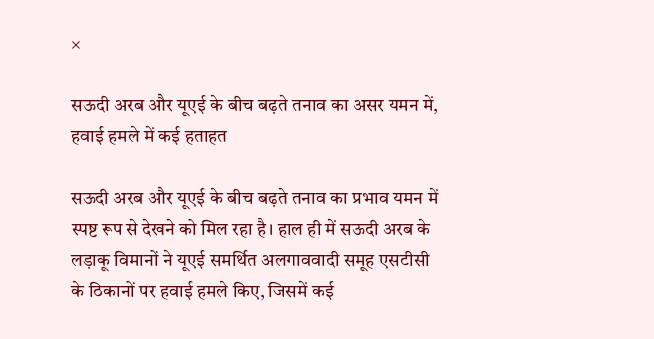×

सऊदी अरब और यूएई के बीच बढ़ते तनाव का असर यमन में, हवाई हमले में कई हताहत

सऊदी अरब और यूएई के बीच बढ़ते तनाव का प्रभाव यमन में स्पष्ट रूप से देखने को मिल रहा है। हाल ही में सऊदी अरब के लड़ाकू विमानों ने यूएई समर्थित अलगाववादी समूह एसटीसी के ठिकानों पर हवाई हमले किए, जिसमें कई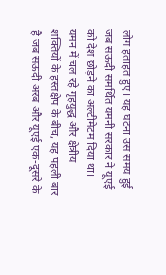लोग हताहत हुए। यह घटना उस समय हुई जब सऊदी समर्थित यमनी सरकार ने यूएई को देश छोड़ने का अल्टीमेटम दिया था। यमन में चल रहे गृहयुद्ध और क्षेत्रीय शक्तियों के हस्तक्षेप के बीच, यह पहली बार है जब सऊदी अरब और यूएई एक-दूसरे के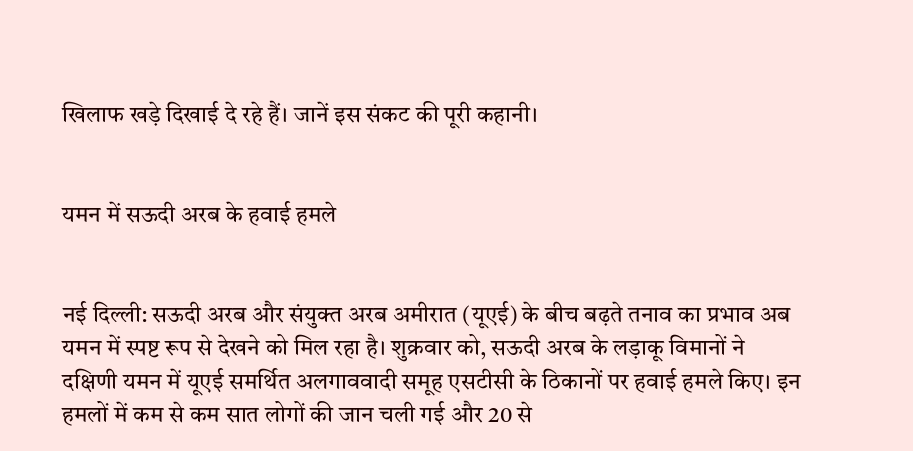खिलाफ खड़े दिखाई दे रहे हैं। जानें इस संकट की पूरी कहानी।


यमन में सऊदी अरब के हवाई हमले


नई दिल्ली: सऊदी अरब और संयुक्त अरब अमीरात (यूएई) के बीच बढ़ते तनाव का प्रभाव अब यमन में स्पष्ट रूप से देखने को मिल रहा है। शुक्रवार को, सऊदी अरब के लड़ाकू विमानों ने दक्षिणी यमन में यूएई समर्थित अलगाववादी समूह एसटीसी के ठिकानों पर हवाई हमले किए। इन हमलों में कम से कम सात लोगों की जान चली गई और 20 से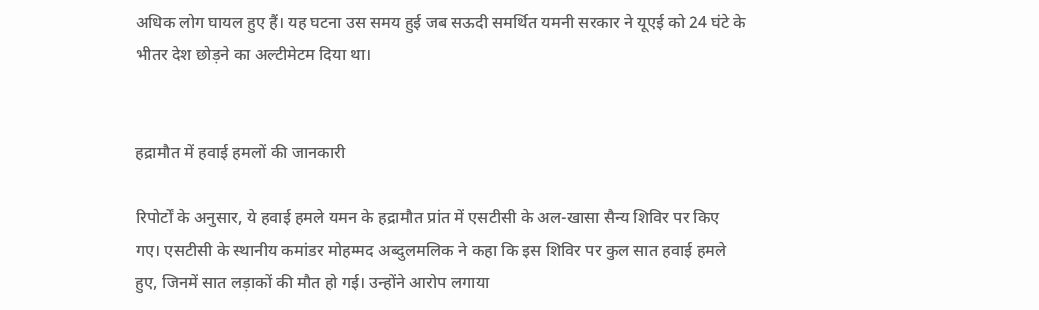अधिक लोग घायल हुए हैं। यह घटना उस समय हुई जब सऊदी समर्थित यमनी सरकार ने यूएई को 24 घंटे के भीतर देश छोड़ने का अल्टीमेटम दिया था।


हद्रामौत में हवाई हमलों की जानकारी

रिपोर्टों के अनुसार, ये हवाई हमले यमन के हद्रामौत प्रांत में एसटीसी के अल-खासा सैन्य शिविर पर किए गए। एसटीसी के स्थानीय कमांडर मोहम्मद अब्दुलमलिक ने कहा कि इस शिविर पर कुल सात हवाई हमले हुए, जिनमें सात लड़ाकों की मौत हो गई। उन्होंने आरोप लगाया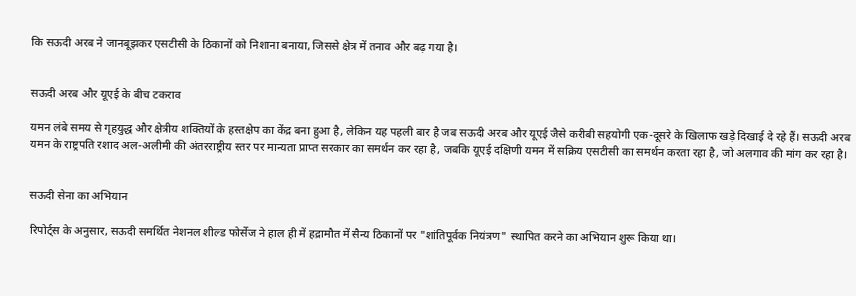कि सऊदी अरब ने जानबूझकर एसटीसी के ठिकानों को निशाना बनाया, जिससे क्षेत्र में तनाव और बढ़ गया है।


सऊदी अरब और यूएई के बीच टकराव

यमन लंबे समय से गृहयुद्ध और क्षेत्रीय शक्तियों के हस्तक्षेप का केंद्र बना हुआ है, लेकिन यह पहली बार है जब सऊदी अरब और यूएई जैसे करीबी सहयोगी एक-दूसरे के खिलाफ खड़े दिखाई दे रहे हैं। सऊदी अरब यमन के राष्ट्रपति रशाद अल-अलीमी की अंतरराष्ट्रीय स्तर पर मान्यता प्राप्त सरकार का समर्थन कर रहा है, जबकि यूएई दक्षिणी यमन में सक्रिय एसटीसी का समर्थन करता रहा है, जो अलगाव की मांग कर रहा है।


सऊदी सेना का अभियान

रिपोर्ट्स के अनुसार, सऊदी समर्थित नेशनल शील्ड फोर्सेज ने हाल ही में हद्रामौत में सैन्य ठिकानों पर "शांतिपूर्वक नियंत्रण" स्थापित करने का अभियान शुरू किया था।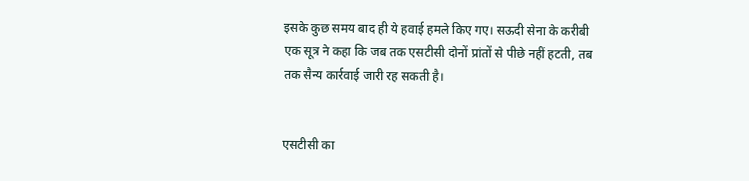इसके कुछ समय बाद ही ये हवाई हमले किए गए। सऊदी सेना के करीबी एक सूत्र ने कहा कि जब तक एसटीसी दोनों प्रांतों से पीछे नहीं हटती, तब तक सैन्य कार्रवाई जारी रह सकती है।


एसटीसी का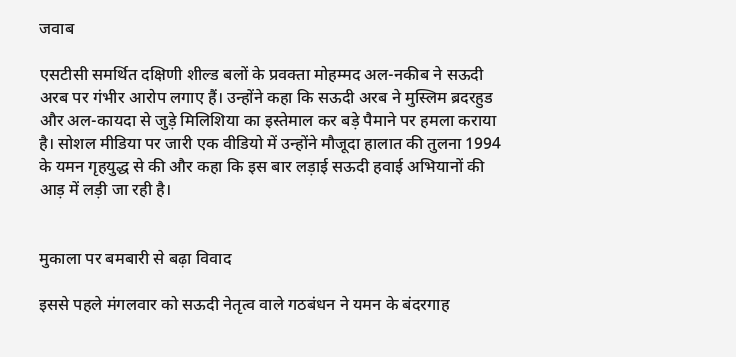जवाब

एसटीसी समर्थित दक्षिणी शील्ड बलों के प्रवक्ता मोहम्मद अल-नकीब ने सऊदी अरब पर गंभीर आरोप लगाए हैं। उन्होंने कहा कि सऊदी अरब ने मुस्लिम ब्रदरहुड और अल-कायदा से जुड़े मिलिशिया का इस्तेमाल कर बड़े पैमाने पर हमला कराया है। सोशल मीडिया पर जारी एक वीडियो में उन्होंने मौजूदा हालात की तुलना 1994 के यमन गृहयुद्ध से की और कहा कि इस बार लड़ाई सऊदी हवाई अभियानों की आड़ में लड़ी जा रही है।


मुकाला पर बमबारी से बढ़ा विवाद

इससे पहले मंगलवार को सऊदी नेतृत्व वाले गठबंधन ने यमन के बंदरगाह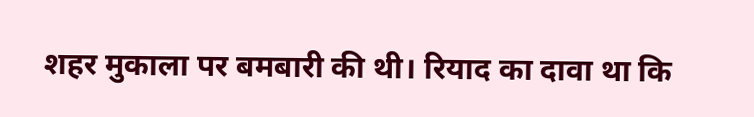शहर मुकाला पर बमबारी की थी। रियाद का दावा था कि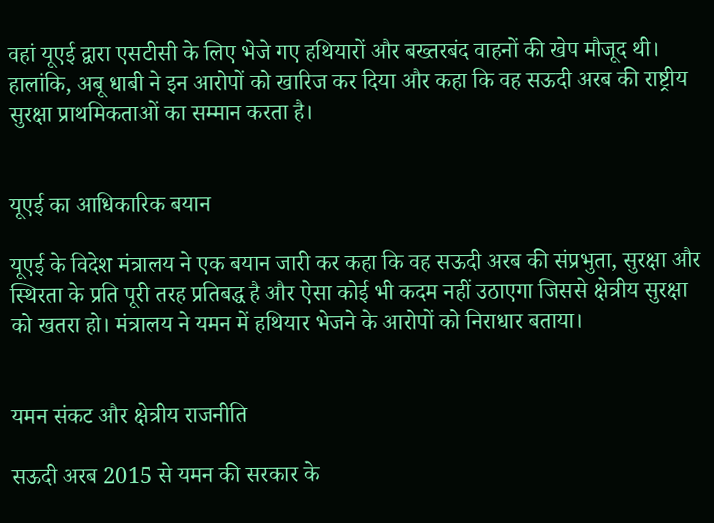वहां यूएई द्वारा एसटीसी के लिए भेजे गए हथियारों और बख्तरबंद वाहनों की खेप मौजूद थी। हालांकि, अबू धाबी ने इन आरोपों को खारिज कर दिया और कहा कि वह सऊदी अरब की राष्ट्रीय सुरक्षा प्राथमिकताओं का सम्मान करता है।


यूएई का आधिकारिक बयान

यूएई के विदेश मंत्रालय ने एक बयान जारी कर कहा कि वह सऊदी अरब की संप्रभुता, सुरक्षा और स्थिरता के प्रति पूरी तरह प्रतिबद्ध है और ऐसा कोई भी कदम नहीं उठाएगा जिससे क्षेत्रीय सुरक्षा को खतरा हो। मंत्रालय ने यमन में हथियार भेजने के आरोपों को निराधार बताया।


यमन संकट और क्षेत्रीय राजनीति

सऊदी अरब 2015 से यमन की सरकार के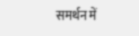समर्थन में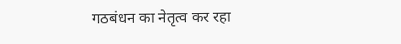गठबंधन का नेतृत्व कर रहा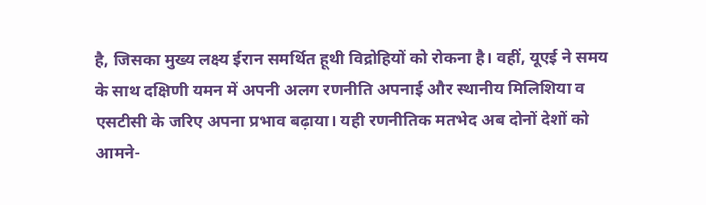है, जिसका मुख्य लक्ष्य ईरान समर्थित हूथी विद्रोहियों को रोकना है। वहीं, यूएई ने समय के साथ दक्षिणी यमन में अपनी अलग रणनीति अपनाई और स्थानीय मिलिशिया व एसटीसी के जरिए अपना प्रभाव बढ़ाया। यही रणनीतिक मतभेद अब दोनों देशों को आमने-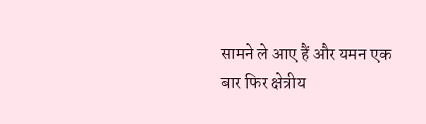सामने ले आए हैं और यमन एक बार फिर क्षेत्रीय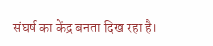संघर्ष का केंद्र बनता दिख रहा है।